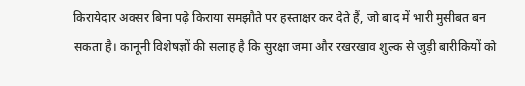किरायेदार अक्सर बिना पढ़े किराया समझौते पर हस्ताक्षर कर देते हैं, जो बाद में भारी मुसीबत बन सकता है। कानूनी विशेषज्ञों की सलाह है कि सुरक्षा जमा और रखरखाव शुल्क से जुड़ी बारीकियों को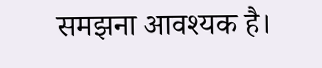समझना आवश्यक है।